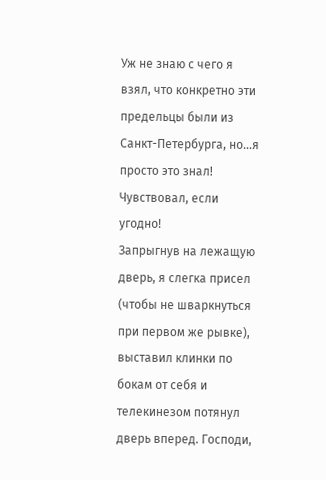Уж не знаю с чего я взял, что конкретно эти предельцы были из Санкт-Петербурга, но…я просто это знал! Чувствовал, если угодно!
Запрыгнув на лежащую дверь, я слегка присел (чтобы не шваркнуться при первом же рывке), выставил клинки по бокам от себя и телекинезом потянул дверь вперед. Господи,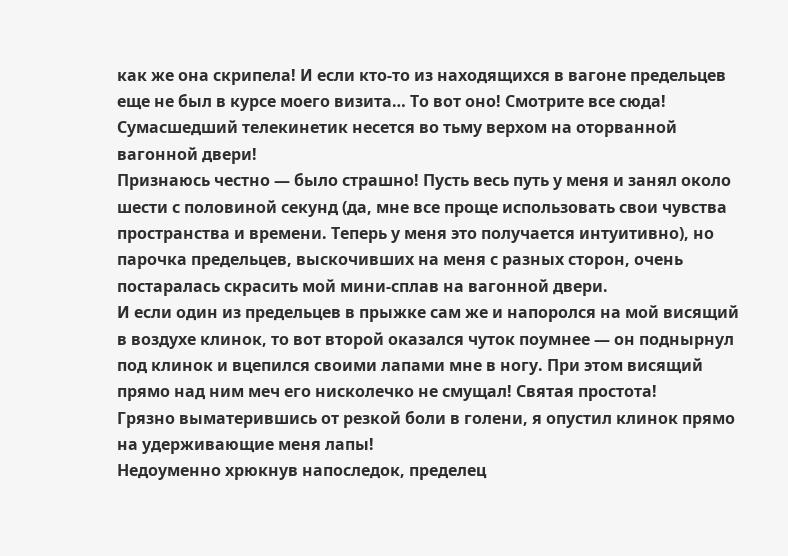как же она скрипела! И если кто-то из находящихся в вагоне предельцев еще не был в курсе моего визита… То вот оно! Смотрите все сюда! Сумасшедший телекинетик несется во тьму верхом на оторванной вагонной двери!
Признаюсь честно — было страшно! Пусть весь путь у меня и занял около шести с половиной секунд (да, мне все проще использовать свои чувства пространства и времени. Теперь у меня это получается интуитивно), но парочка предельцев, выскочивших на меня с разных сторон, очень постаралась скрасить мой мини-сплав на вагонной двери.
И если один из предельцев в прыжке сам же и напоролся на мой висящий в воздухе клинок, то вот второй оказался чуток поумнее — он поднырнул под клинок и вцепился своими лапами мне в ногу. При этом висящий прямо над ним меч его нисколечко не смущал! Святая простота!
Грязно выматерившись от резкой боли в голени, я опустил клинок прямо на удерживающие меня лапы!
Недоуменно хрюкнув напоследок, пределец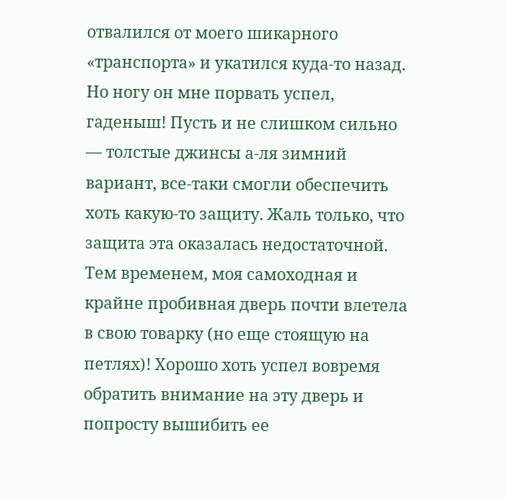отвалился от моего шикарного «транспорта» и укатился куда-то назад.
Но ногу он мне порвать успел, гаденыш! Пусть и не слишком сильно — толстые джинсы а-ля зимний вариант, все-таки смогли обеспечить хоть какую-то защиту. Жаль только, что защита эта оказалась недостаточной.
Тем временем, моя самоходная и крайне пробивная дверь почти влетела в свою товарку (но еще стоящую на петлях)! Хорошо хоть успел вовремя обратить внимание на эту дверь и попросту вышибить ее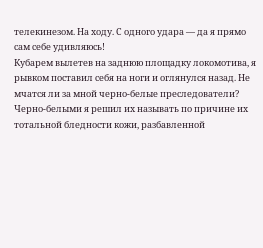телекинезом. На ходу. С одного удара — да я прямо сам себе удивляюсь!
Кубарем вылетев на заднюю площадку локомотива, я рывком поставил себя на ноги и оглянулся назад. Не мчатся ли за мной черно-белые преследователи? Черно-белыми я решил их называть по причине их тотальной бледности кожи, разбавленной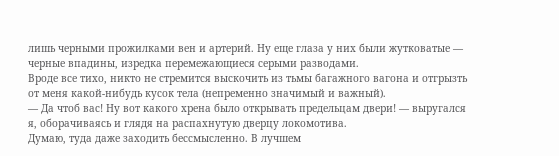лишь черными прожилками вен и артерий. Ну еще глаза у них были жутковатые — черные впадины, изредка перемежающиеся серыми разводами.
Вроде все тихо, никто не стремится выскочить из тьмы багажного вагона и отгрызть от меня какой-нибудь кусок тела (непременно значимый и важный).
— Да чтоб вас! Ну вот какого хрена было открывать предельцам двери! — выругался я, оборачиваясь и глядя на распахнутую дверцу локомотива.
Думаю, туда даже заходить бессмысленно. В лучшем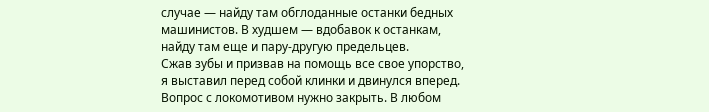случае — найду там обглоданные останки бедных машинистов. В худшем — вдобавок к останкам, найду там еще и пару-другую предельцев.
Сжав зубы и призвав на помощь все свое упорство, я выставил перед собой клинки и двинулся вперед. Вопрос с локомотивом нужно закрыть. В любом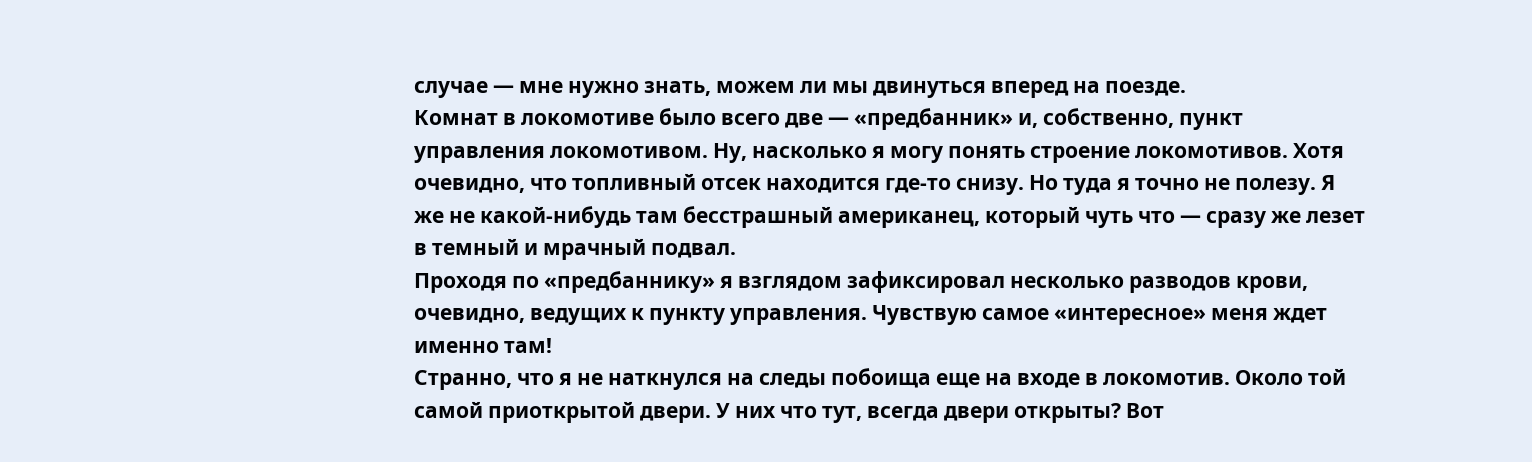случае — мне нужно знать, можем ли мы двинуться вперед на поезде.
Комнат в локомотиве было всего две — «предбанник» и, собственно, пункт управления локомотивом. Ну, насколько я могу понять строение локомотивов. Хотя очевидно, что топливный отсек находится где-то снизу. Но туда я точно не полезу. Я же не какой-нибудь там бесстрашный американец, который чуть что — сразу же лезет в темный и мрачный подвал.
Проходя по «предбаннику» я взглядом зафиксировал несколько разводов крови, очевидно, ведущих к пункту управления. Чувствую самое «интересное» меня ждет именно там!
Странно, что я не наткнулся на следы побоища еще на входе в локомотив. Около той самой приоткрытой двери. У них что тут, всегда двери открыты? Вот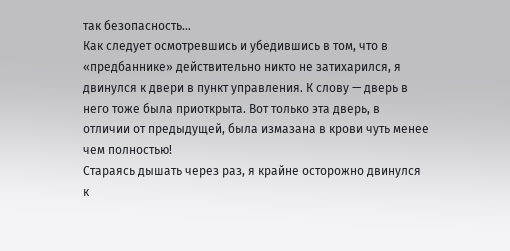так безопасность…
Как следует осмотревшись и убедившись в том, что в «предбаннике» действительно никто не затихарился, я двинулся к двери в пункт управления. К слову — дверь в него тоже была приоткрыта. Вот только эта дверь, в отличии от предыдущей, была измазана в крови чуть менее чем полностью!
Стараясь дышать через раз, я крайне осторожно двинулся к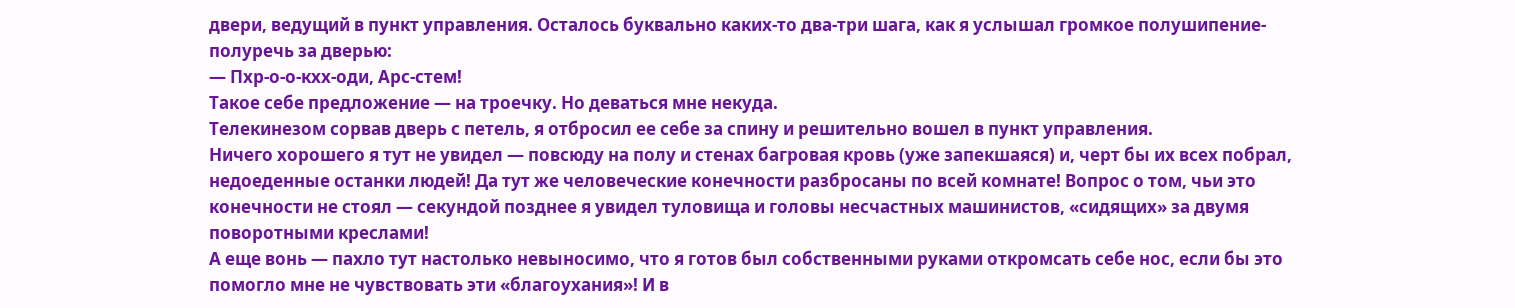двери, ведущий в пункт управления. Осталось буквально каких-то два-три шага, как я услышал громкое полушипение-полуречь за дверью:
— Пхр-о-о-кхх-оди, Арс-стем!
Такое себе предложение — на троечку. Но деваться мне некуда.
Телекинезом сорвав дверь с петель, я отбросил ее себе за спину и решительно вошел в пункт управления.
Ничего хорошего я тут не увидел — повсюду на полу и стенах багровая кровь (уже запекшаяся) и, черт бы их всех побрал, недоеденные останки людей! Да тут же человеческие конечности разбросаны по всей комнате! Вопрос о том, чьи это конечности не стоял — секундой позднее я увидел туловища и головы несчастных машинистов, «сидящих» за двумя поворотными креслами!
А еще вонь — пахло тут настолько невыносимо, что я готов был собственными руками откромсать себе нос, если бы это помогло мне не чувствовать эти «благоухания»! И в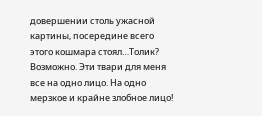довершении столь ужасной картины, посередине всего этого кошмара стоял…Толик?
Возможно. Эти твари для меня все на одно лицо. На одно мерзкое и крайне злобное лицо!